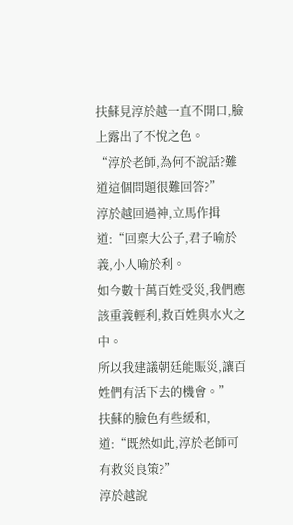扶蘇見淳於越一直不開口,臉上露出了不悅之色。
“淳於老師,為何不說話?難道這個問題很難回答?”
淳於越回過神,立馬作揖道:“回稟大公子,君子喻於義,小人喻於利。
如今數十萬百姓受災,我們應該重義輕利,救百姓與水火之中。
所以我建議朝廷能賑災,讓百姓們有活下去的機會。”
扶蘇的臉色有些緩和,道:“既然如此,淳於老師可有救災良策?”
淳於越說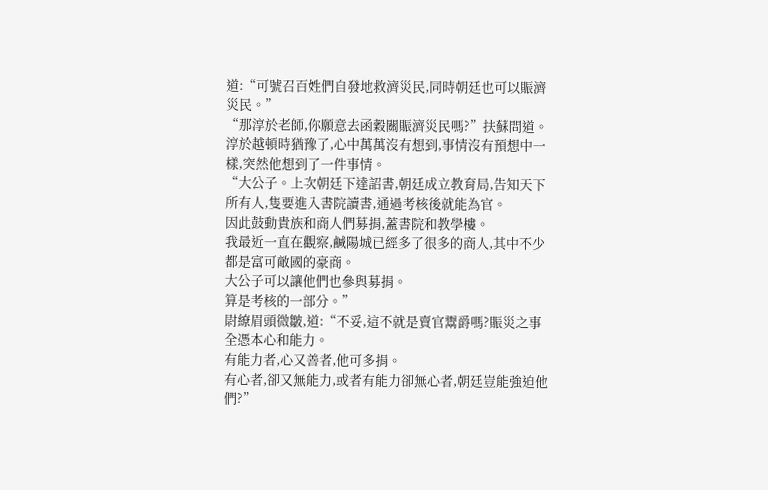道:“可號召百姓們自發地救濟災民,同時朝廷也可以賑濟災民。”
“那淳於老師,你願意去函穀關賑濟災民嗎?”扶蘇問道。
淳於越頓時猶豫了,心中萬萬沒有想到,事情沒有預想中一樣,突然他想到了一件事情。
“大公子。上次朝廷下達詔書,朝廷成立教育局,告知天下所有人,隻要進入書院讀書,通過考核後就能為官。
因此鼓動貴族和商人們募捐,蓋書院和教學樓。
我最近一直在觀察,鹹陽城已經多了很多的商人,其中不少都是富可敵國的豪商。
大公子可以讓他們也參與募捐。
算是考核的一部分。”
尉繚眉頭微皺,道:“不妥,這不就是賣官鬻爵嗎?賑災之事全憑本心和能力。
有能力者,心又善者,他可多捐。
有心者,卻又無能力,或者有能力卻無心者,朝廷豈能強迫他們?”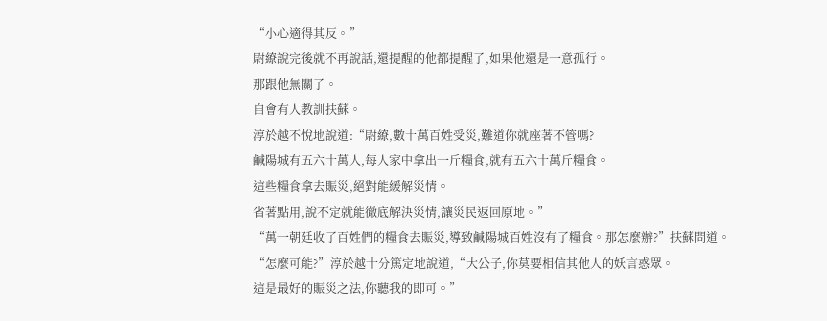“小心適得其反。”
尉繚說完後就不再說話,還提醒的他都提醒了,如果他還是一意孤行。
那跟他無關了。
自會有人教訓扶蘇。
淳於越不悅地說道:“尉繚,數十萬百姓受災,難道你就座著不管嗎?
鹹陽城有五六十萬人,每人家中拿出一斤糧食,就有五六十萬斤糧食。
這些糧食拿去賑災,絕對能緩解災情。
省著點用,說不定就能徹底解決災情,讓災民返回原地。”
“萬一朝廷收了百姓們的糧食去賑災,導致鹹陽城百姓沒有了糧食。那怎麼辦?”扶蘇問道。
“怎麼可能?”淳於越十分篤定地說道,“大公子,你莫要相信其他人的妖言惑眾。
這是最好的賑災之法,你聽我的即可。”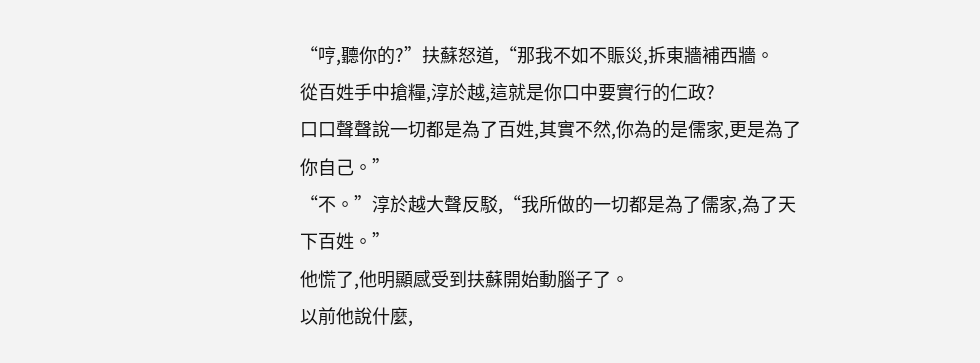“哼,聽你的?”扶蘇怒道,“那我不如不賑災,拆東牆補西牆。
從百姓手中搶糧,淳於越,這就是你口中要實行的仁政?
口口聲聲說一切都是為了百姓,其實不然,你為的是儒家,更是為了你自己。”
“不。”淳於越大聲反駁,“我所做的一切都是為了儒家,為了天下百姓。”
他慌了,他明顯感受到扶蘇開始動腦子了。
以前他說什麼,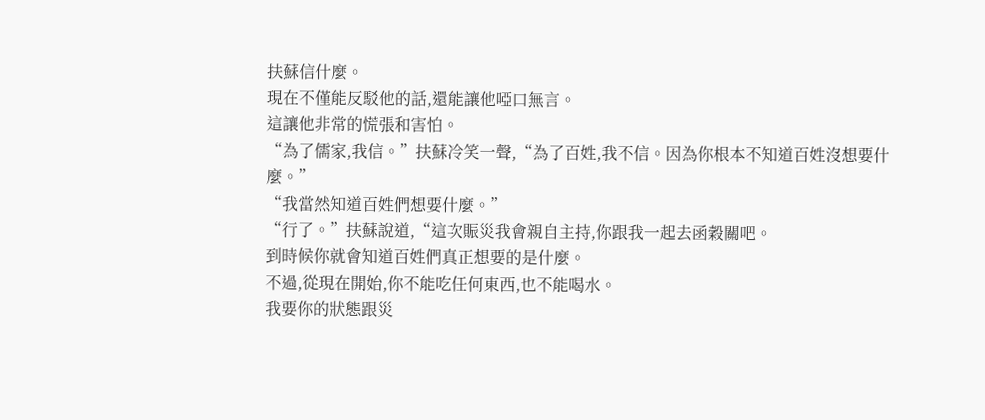扶蘇信什麼。
現在不僅能反駁他的話,還能讓他啞口無言。
這讓他非常的慌張和害怕。
“為了儒家,我信。”扶蘇冷笑一聲,“為了百姓,我不信。因為你根本不知道百姓沒想要什麼。”
“我當然知道百姓們想要什麼。”
“行了。”扶蘇說道,“這次賑災我會親自主持,你跟我一起去函穀關吧。
到時候你就會知道百姓們真正想要的是什麼。
不過,從現在開始,你不能吃任何東西,也不能喝水。
我要你的狀態跟災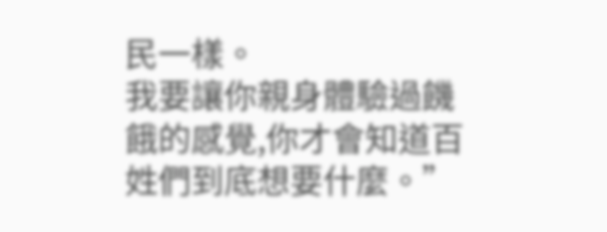民一樣。
我要讓你親身體驗過饑餓的感覺,你才會知道百姓們到底想要什麼。”